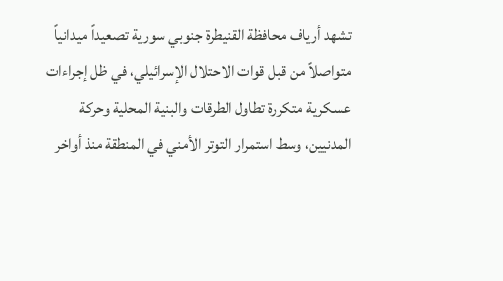تشهد أرياف محافظة القنيطرة جنوبي سورية تصعيداً ميدانياً متواصلاً من قبل قوات الاحتلال الإسرائيلي، في ظل إجراءات عسكرية متكررة تطاول الطرقات والبنية المحلية وحركة المدنيين، وسط استمرار التوتر الأمني في المنطقة منذ أواخر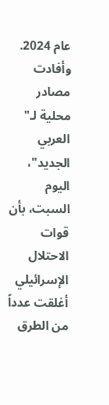عام 2024.
وأفادت مصادر محلية لـ" العربي الجديد"، اليوم السبت، بأن قوات الاحتلال الإسرائيلي أغلقت عدداً من الطرق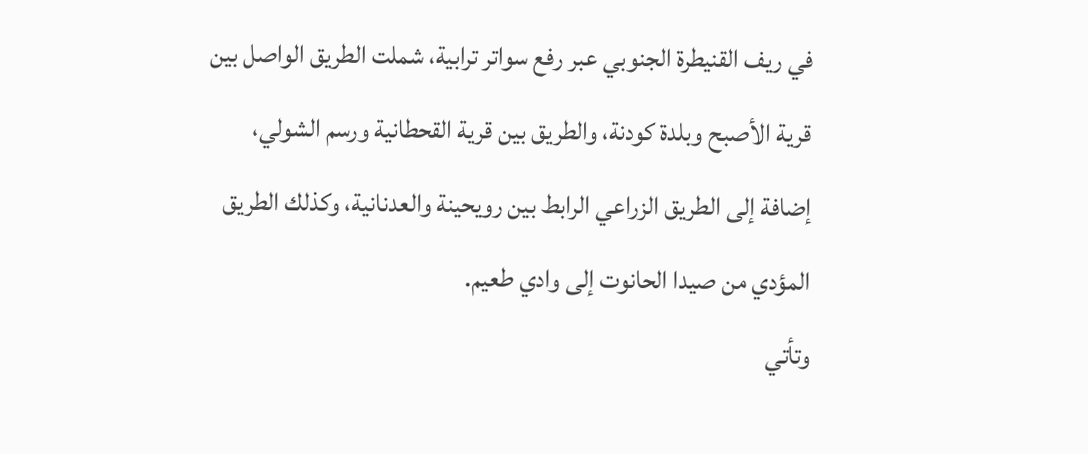في ريف القنيطرة الجنوبي عبر رفع سواتر ترابية، شملت الطريق الواصل بين قرية الأصبح وبلدة كودنة، والطريق بين قرية القحطانية ورسم الشولي، إضافة إلى الطريق الزراعي الرابط بين رويحينة والعدنانية، وكذلك الطريق المؤدي من صيدا الحانوت إلى وادي طعيم.
وتأتي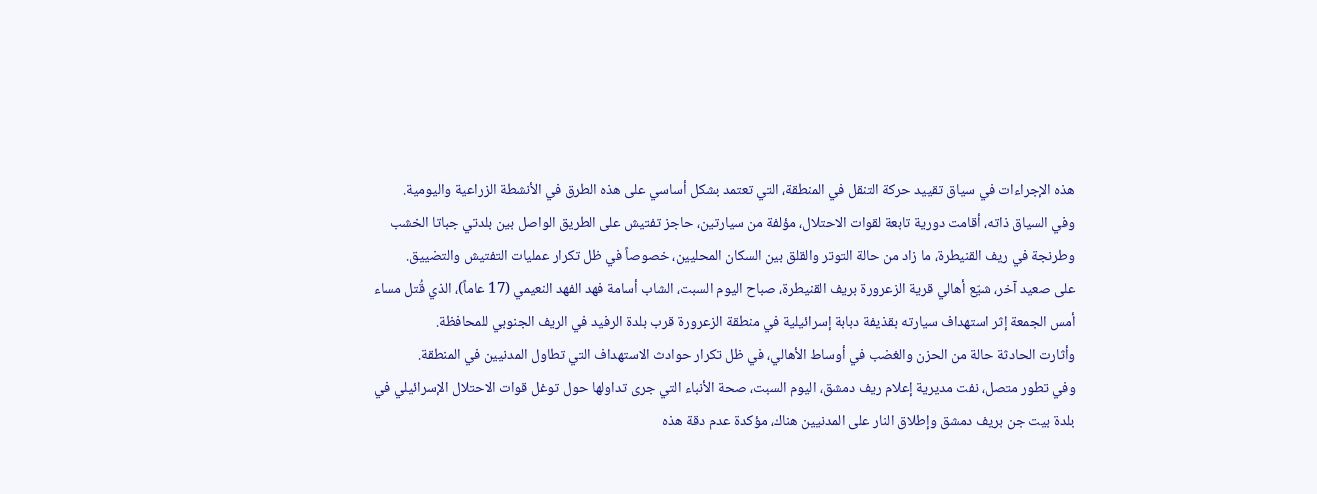هذه الإجراءات في سياق تقييد حركة التنقل في المنطقة، التي تعتمد بشكل أساسي على هذه الطرق في الأنشطة الزراعية واليومية.
وفي السياق ذاته، أقامت دورية تابعة لقوات الاحتلال، مؤلفة من سيارتين، حاجز تفتيش على الطريق الواصل بين بلدتي جباتا الخشب وطرنجة في ريف القنيطرة، ما زاد من حالة التوتر والقلق بين السكان المحليين، خصوصاً في ظل تكرار عمليات التفتيش والتضييق.
على صعيد آخر، شيّع أهالي قرية الزعرورة بريف القنيطرة، صباح اليوم السبت، الشاب أسامة فهد الفهد النعيمي (17 عاماً)، الذي قُتل مساء أمس الجمعة إثر استهداف سيارته بقذيفة دبابة إسرائيلية في منطقة الزعرورة قرب بلدة الرفيد في الريف الجنوبي للمحافظة.
وأثارت الحادثة حالة من الحزن والغضب في أوساط الأهالي، في ظل تكرار حوادث الاستهداف التي تطاول المدنيين في المنطقة.
وفي تطور متصل، نفت مديرية إعلام ريف دمشق، اليوم السبت، صحة الأنباء التي جرى تداولها حول توغل قوات الاحتلال الإسرائيلي في بلدة بيت جن بريف دمشق وإطلاق النار على المدنيين هناك، مؤكدة عدم دقة هذه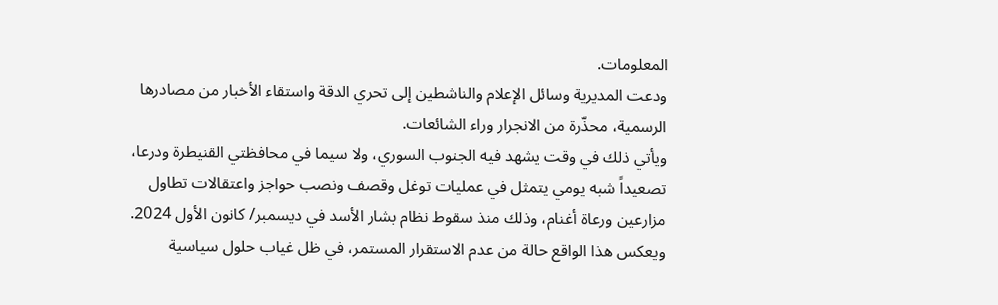المعلومات.
ودعت المديرية وسائل الإعلام والناشطين إلى تحري الدقة واستقاء الأخبار من مصادرها الرسمية، محذّرة من الانجرار وراء الشائعات.
ويأتي ذلك في وقت يشهد فيه الجنوب السوري، ولا سيما في محافظتي القنيطرة ودرعا، تصعيداً شبه يومي يتمثل في عمليات توغل وقصف ونصب حواجز واعتقالات تطاول مزارعين ورعاة أغنام، وذلك منذ سقوط نظام بشار الأسد في ديسمبر/ كانون الأول 2024.
ويعكس هذا الواقع حالة من عدم الاستقرار المستمر، في ظل غياب حلول سياسية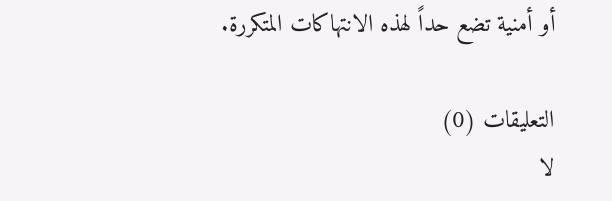أو أمنية تضع حداً لهذه الانتهاكات المتكررة.

التعليقات (0)
لا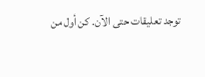توجد تعليقات حتى الآن. كن أول من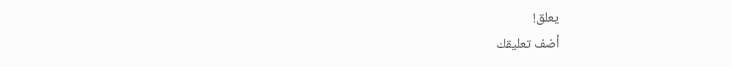يعلق!
أضف تعليقك